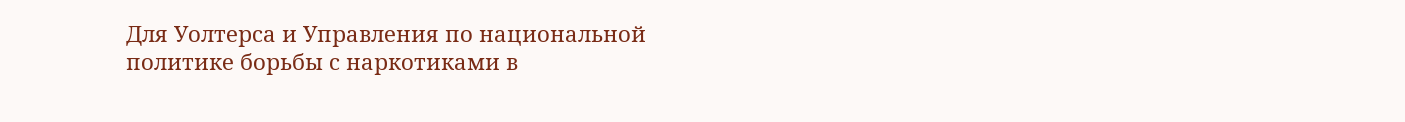Для Уолтерса и Управления по национальной политике борьбы с наркотиками в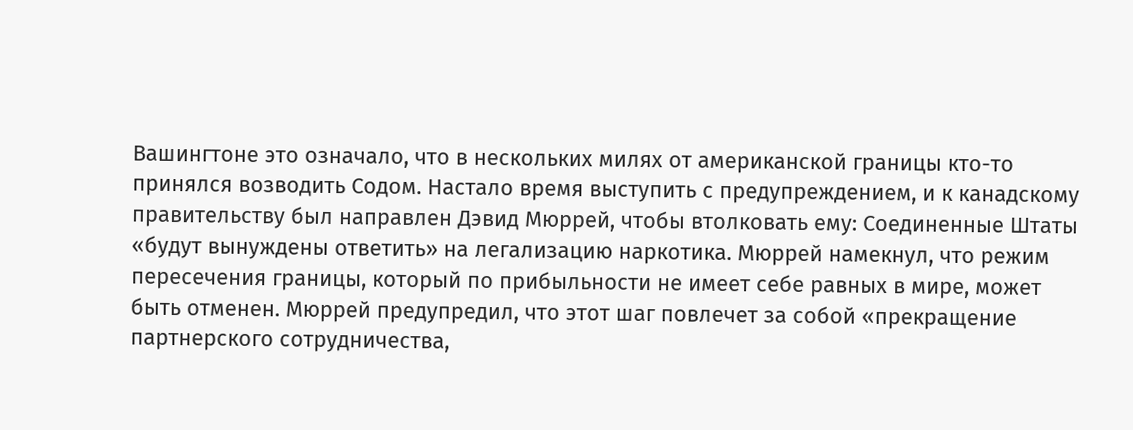Вашингтоне это означало, что в нескольких милях от американской границы кто-то принялся возводить Содом. Настало время выступить с предупреждением, и к канадскому правительству был направлен Дэвид Мюррей, чтобы втолковать ему: Соединенные Штаты «будут вынуждены ответить» на легализацию наркотика. Мюррей намекнул, что режим пересечения границы, который по прибыльности не имеет себе равных в мире, может быть отменен. Мюррей предупредил, что этот шаг повлечет за собой «прекращение партнерского сотрудничества,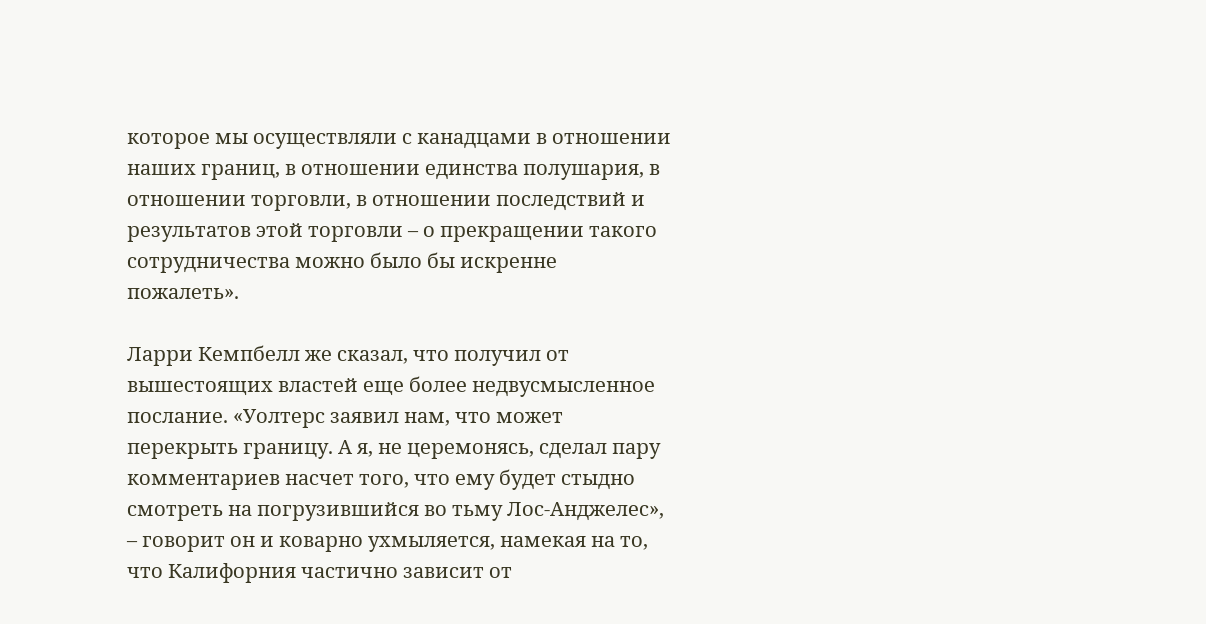которое мы осуществляли с канадцами в отношении наших границ, в отношении единства полушария, в отношении торговли, в отношении последствий и результатов этой торговли – о прекращении такого сотрудничества можно было бы искренне пожалеть».

Ларри Кемпбелл же сказал, что получил от вышестоящих властей еще более недвусмысленное послание. «Уолтерс заявил нам, что может перекрыть границу. А я, не церемонясь, сделал пару комментариев насчет того, что ему будет стыдно смотреть на погрузившийся во тьму Лос-Анджелес», – говорит он и коварно ухмыляется, намекая на то, что Калифорния частично зависит от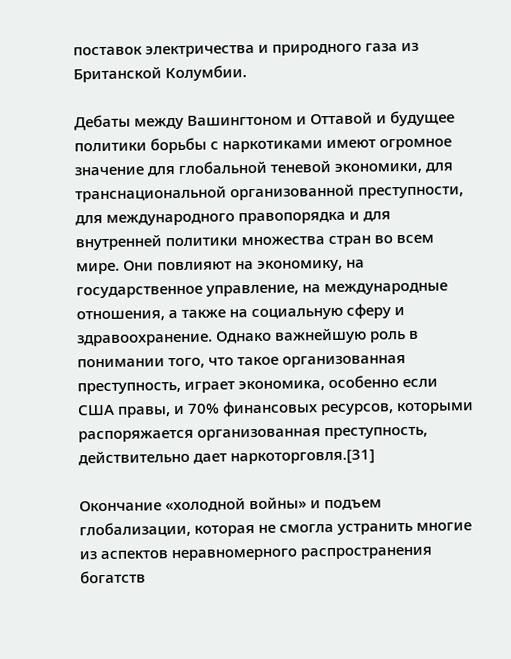поставок электричества и природного газа из Британской Колумбии.

Дебаты между Вашингтоном и Оттавой и будущее политики борьбы с наркотиками имеют огромное значение для глобальной теневой экономики, для транснациональной организованной преступности, для международного правопорядка и для внутренней политики множества стран во всем мире. Они повлияют на экономику, на государственное управление, на международные отношения, а также на социальную сферу и здравоохранение. Однако важнейшую роль в понимании того, что такое организованная преступность, играет экономика, особенно если США правы, и 70% финансовых ресурсов, которыми распоряжается организованная преступность, действительно дает наркоторговля.[31]

Окончание «холодной войны» и подъем глобализации, которая не смогла устранить многие из аспектов неравномерного распространения богатств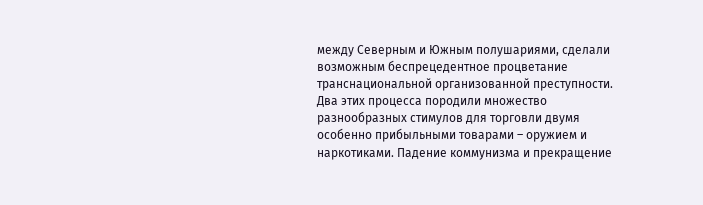между Северным и Южным полушариями, сделали возможным беспрецедентное процветание транснациональной организованной преступности. Два этих процесса породили множество разнообразных стимулов для торговли двумя особенно прибыльными товарами – оружием и наркотиками. Падение коммунизма и прекращение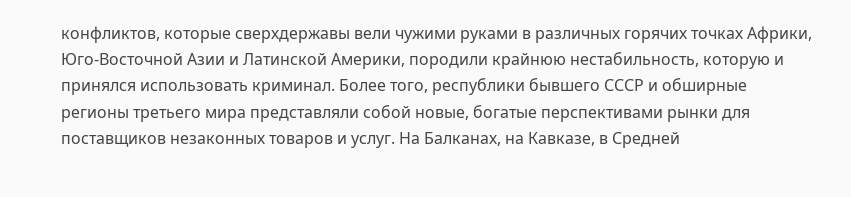конфликтов, которые сверхдержавы вели чужими руками в различных горячих точках Африки, Юго-Восточной Азии и Латинской Америки, породили крайнюю нестабильность, которую и принялся использовать криминал. Более того, республики бывшего СССР и обширные регионы третьего мира представляли собой новые, богатые перспективами рынки для поставщиков незаконных товаров и услуг. На Балканах, на Кавказе, в Средней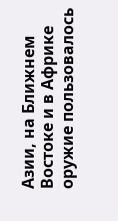Азии, на Ближнем Востоке и в Африке оружие пользовалось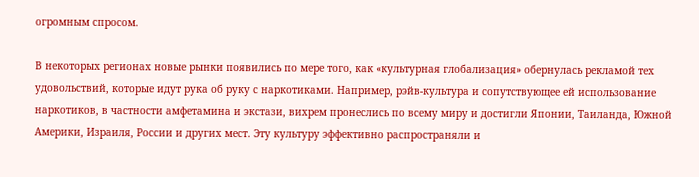огромным спросом.

В некоторых регионах новые рынки появились по мере того, как «культурная глобализация» обернулась рекламой тех удовольствий, которые идут рука об руку с наркотиками. Например, рэйв-культура и сопутствующее ей использование наркотиков, в частности амфетамина и экстази, вихрем пронеслись по всему миру и достигли Японии, Таиланда, Южной Америки, Израиля, России и других мест. Эту культуру эффективно распространяли и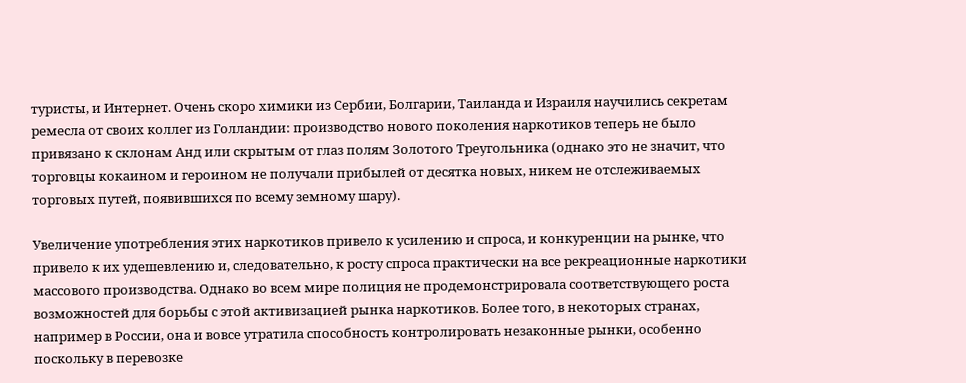туристы, и Интернет. Очень скоро химики из Сербии, Болгарии, Таиланда и Израиля научились секретам ремесла от своих коллег из Голландии: производство нового поколения наркотиков теперь не было привязано к склонам Анд или скрытым от глаз полям Золотого Треугольника (однако это не значит, что торговцы кокаином и героином не получали прибылей от десятка новых, никем не отслеживаемых торговых путей, появившихся по всему земному шару).

Увеличение употребления этих наркотиков привело к усилению и спроса, и конкуренции на рынке, что привело к их удешевлению и, следовательно, к росту спроса практически на все рекреационные наркотики массового производства. Однако во всем мире полиция не продемонстрировала соответствующего роста возможностей для борьбы с этой активизацией рынка наркотиков. Более того, в некоторых странах, например в России, она и вовсе утратила способность контролировать незаконные рынки, особенно поскольку в перевозке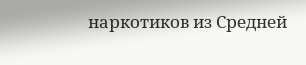наркотиков из Средней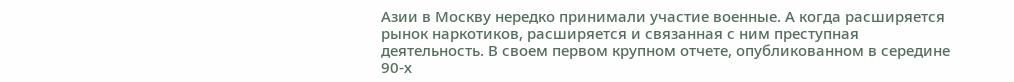Азии в Москву нередко принимали участие военные. А когда расширяется рынок наркотиков, расширяется и связанная с ним преступная деятельность. В своем первом крупном отчете, опубликованном в середине 90-х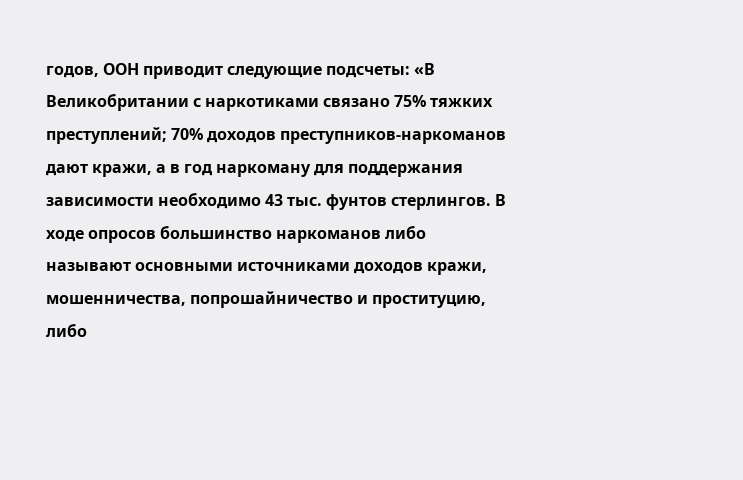годов, ООН приводит следующие подсчеты: «В Великобритании с наркотиками связано 75% тяжких преступлений; 70% доходов преступников-наркоманов дают кражи, а в год наркоману для поддержания зависимости необходимо 43 тыс. фунтов стерлингов. В ходе опросов большинство наркоманов либо называют основными источниками доходов кражи, мошенничества, попрошайничество и проституцию, либо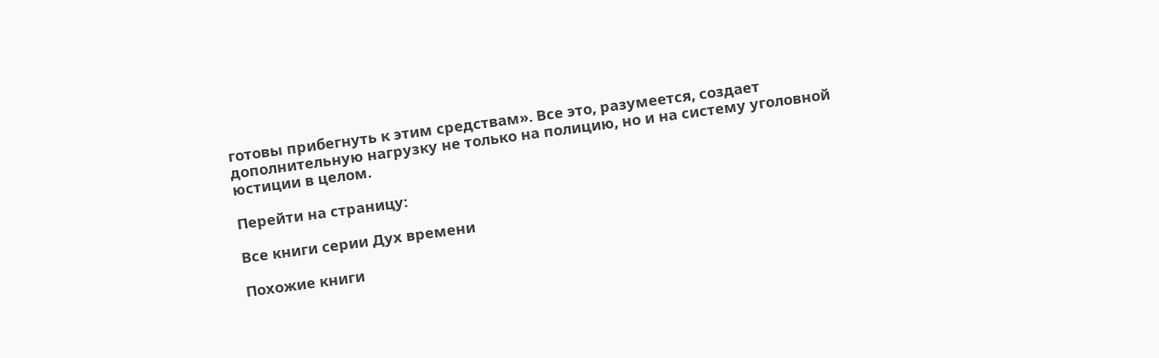готовы прибегнуть к этим средствам». Все это, разумеется, создает дополнительную нагрузку не только на полицию, но и на систему уголовной юстиции в целом.

Перейти на страницу:

Все книги серии Дух времени

Похожие книги